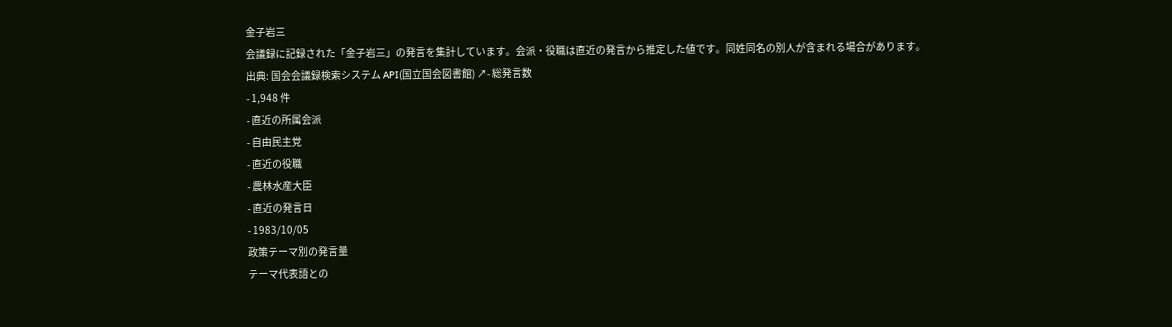金子岩三
会議録に記録された「金子岩三」の発言を集計しています。会派・役職は直近の発言から推定した値です。同姓同名の別人が含まれる場合があります。
出典: 国会会議録検索システム API(国立国会図書館) ↗- 総発言数
- 1,948 件
- 直近の所属会派
- 自由民主党
- 直近の役職
- 農林水産大臣
- 直近の発言日
- 1983/10/05
政策テーマ別の発言量
テーマ代表語との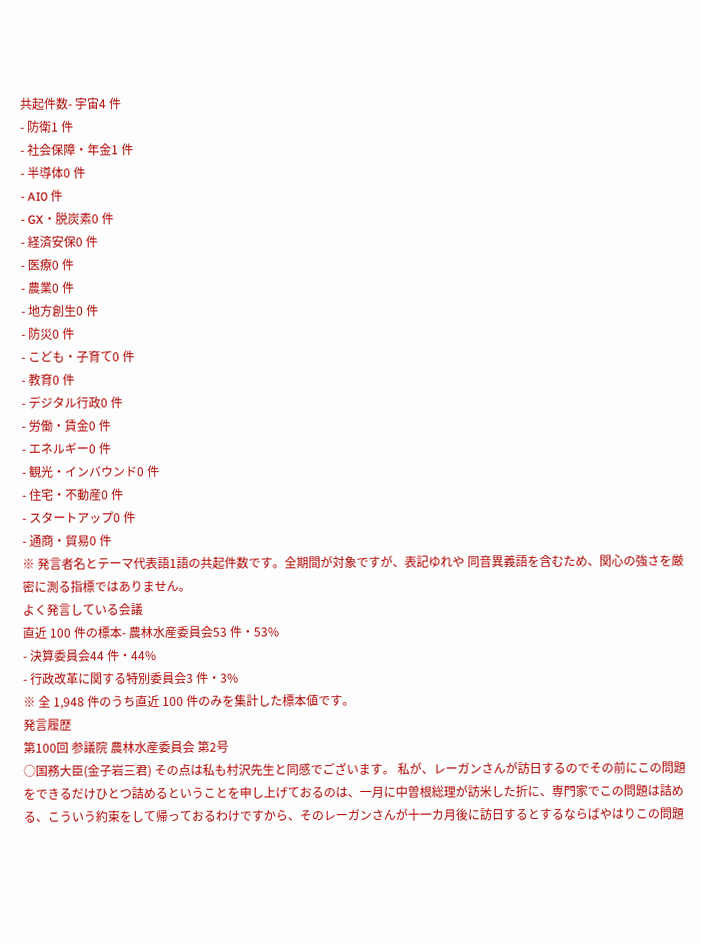共起件数- 宇宙4 件
- 防衛1 件
- 社会保障・年金1 件
- 半導体0 件
- AI0 件
- GX・脱炭素0 件
- 経済安保0 件
- 医療0 件
- 農業0 件
- 地方創生0 件
- 防災0 件
- こども・子育て0 件
- 教育0 件
- デジタル行政0 件
- 労働・賃金0 件
- エネルギー0 件
- 観光・インバウンド0 件
- 住宅・不動産0 件
- スタートアップ0 件
- 通商・貿易0 件
※ 発言者名とテーマ代表語1語の共起件数です。全期間が対象ですが、表記ゆれや 同音異義語を含むため、関心の強さを厳密に測る指標ではありません。
よく発言している会議
直近 100 件の標本- 農林水産委員会53 件・53%
- 決算委員会44 件・44%
- 行政改革に関する特別委員会3 件・3%
※ 全 1,948 件のうち直近 100 件のみを集計した標本値です。
発言履歴
第100回 参議院 農林水産委員会 第2号
○国務大臣(金子岩三君) その点は私も村沢先生と同感でございます。 私が、レーガンさんが訪日するのでその前にこの問題をできるだけひとつ詰めるということを申し上げておるのは、一月に中曽根総理が訪米した折に、専門家でこの問題は詰める、こういう約束をして帰っておるわけですから、そのレーガンさんが十一カ月後に訪日するとするならばやはりこの問題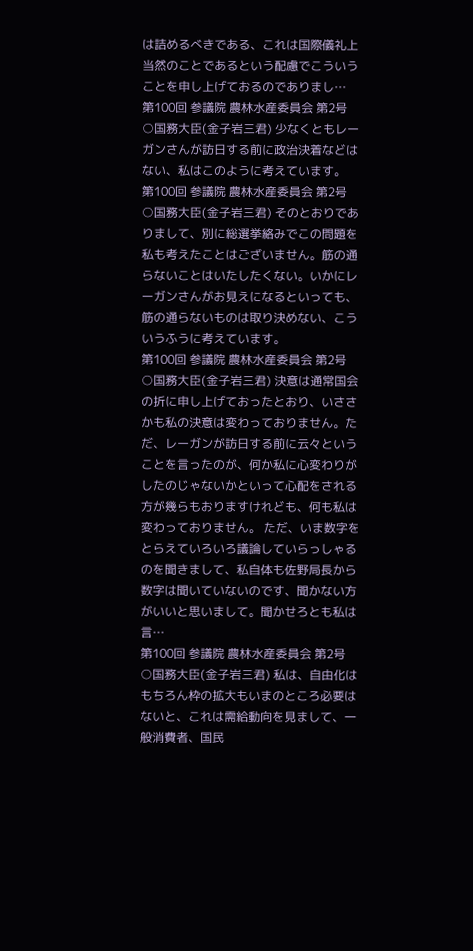は詰めるべきである、これは国際儀礼上当然のことであるという配慮でこういうことを申し上げておるのでありまし…
第100回 参議院 農林水産委員会 第2号
○国務大臣(金子岩三君) 少なくともレーガンさんが訪日する前に政治決着などはない、私はこのように考えています。
第100回 参議院 農林水産委員会 第2号
○国務大臣(金子岩三君) そのとおりでありまして、別に総選挙絡みでこの問題を私も考えたことはございません。筋の通らないことはいたしたくない。いかにレーガンさんがお見えになるといっても、筋の通らないものは取り決めない、こういうふうに考えています。
第100回 参議院 農林水産委員会 第2号
○国務大臣(金子岩三君) 決意は通常国会の折に申し上げておったとおり、いささかも私の決意は変わっておりません。ただ、レーガンが訪日する前に云々ということを言ったのが、何か私に心変わりがしたのじゃないかといって心配をされる方が幾らもおりますけれども、何も私は変わっておりません。 ただ、いま数字をとらえていろいろ議論していらっしゃるのを聞きまして、私自体も佐野局長から数字は聞いていないのです、聞かない方がいいと思いまして。聞かせろとも私は言…
第100回 参議院 農林水産委員会 第2号
○国務大臣(金子岩三君) 私は、自由化はもちろん枠の拡大もいまのところ必要はないと、これは需給動向を見まして、一般消費者、国民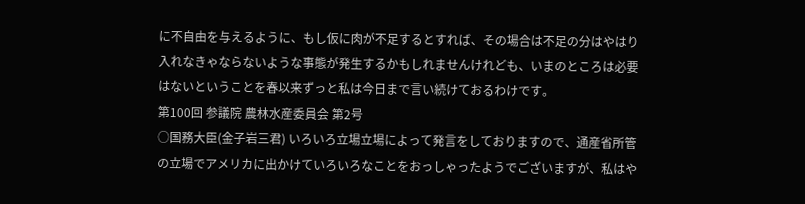に不自由を与えるように、もし仮に肉が不足するとすれば、その場合は不足の分はやはり入れなきゃならないような事態が発生するかもしれませんけれども、いまのところは必要はないということを春以来ずっと私は今日まで言い続けておるわけです。
第100回 参議院 農林水産委員会 第2号
○国務大臣(金子岩三君) いろいろ立場立場によって発言をしておりますので、通産省所管の立場でアメリカに出かけていろいろなことをおっしゃったようでございますが、私はや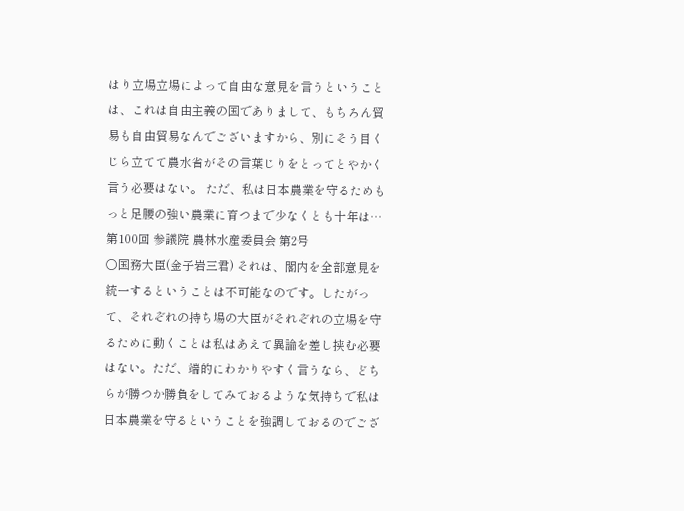はり立場立場によって自由な意見を言うということは、これは自由主義の国でありまして、もちろん貿易も自由貿易なんでございますから、別にそう目くじら立てて農水省がその言葉じりをとってとやかく言う必要はない。 ただ、私は日本農業を守るためもっと足腰の強い農業に育つまで少なくとも十年は…
第100回 参議院 農林水産委員会 第2号
○国務大臣(金子岩三君) それは、閣内を全部意見を統一するということは不可能なのです。したがって、それぞれの持ち場の大臣がそれぞれの立場を守るために動くことは私はあえて異論を差し挟む必要はない。ただ、端的にわかりやすく言うなら、どちらが勝つか勝負をしてみておるような気持ちで私は日本農業を守るということを強調しておるのでござ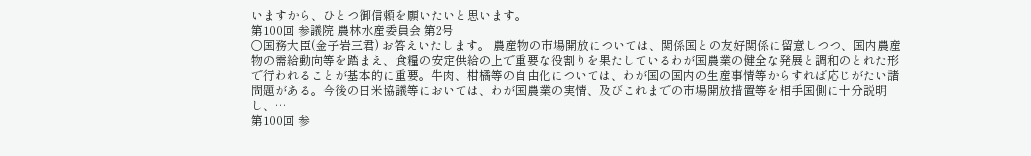いますから、ひとつ御信頼を願いたいと思います。
第100回 参議院 農林水産委員会 第2号
○国務大臣(金子岩三君) お答えいたします。 農産物の市場開放については、関係国との友好関係に留意しつつ、国内農産物の需給動向等を踏まえ、食糧の安定供給の上で重要な役割りを果たしているわが国農業の健全な発展と調和のとれた形で行われることが基本的に重要。牛肉、柑橘等の自由化については、わが国の国内の生産事情等からすれば応じがたい諸問題がある。今後の日米協議等においては、わが国農業の実情、及びこれまでの市場開放措置等を相手国側に十分説明し、…
第100回 参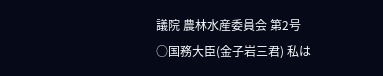議院 農林水産委員会 第2号
○国務大臣(金子岩三君) 私は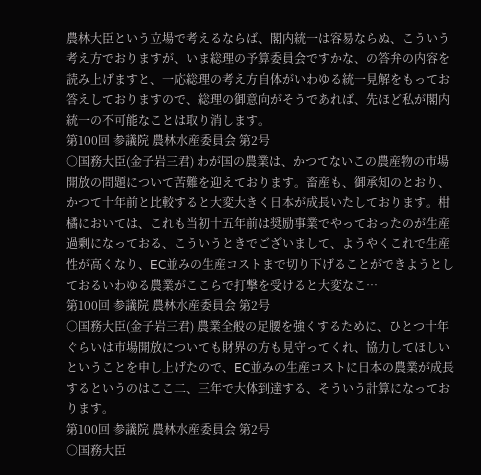農林大臣という立場で考えるならば、閣内統一は容易ならぬ、こういう考え方でおりますが、いま総理の予算委員会ですかな、の答弁の内容を読み上げますと、一応総理の考え方自体がいわゆる統一見解をもってお答えしておりますので、総理の御意向がそうであれば、先ほど私が閣内統一の不可能なことは取り消します。
第100回 参議院 農林水産委員会 第2号
○国務大臣(金子岩三君) わが国の農業は、かつてないこの農産物の市場開放の問題について苦難を迎えております。畜産も、御承知のとおり、かつて十年前と比較すると大変大きく日本が成長いたしております。柑橘においては、これも当初十五年前は奨励事業でやっておったのが生産過剰になっておる、こういうときでございまして、ようやくこれで生産性が高くなり、EC並みの生産コストまで切り下げることができようとしておるいわゆる農業がここらで打撃を受けると大変なこ…
第100回 参議院 農林水産委員会 第2号
○国務大臣(金子岩三君) 農業全般の足腰を強くするために、ひとつ十年ぐらいは市場開放についても財界の方も見守ってくれ、協力してほしいということを申し上げたので、EC並みの生産コストに日本の農業が成長するというのはここ二、三年で大体到達する、そういう計算になっております。
第100回 参議院 農林水産委員会 第2号
○国務大臣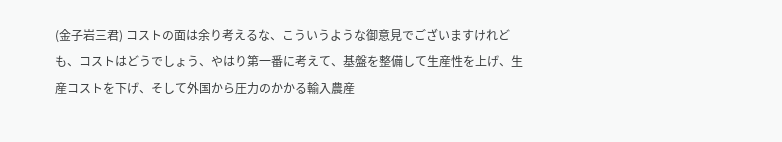(金子岩三君) コストの面は余り考えるな、こういうような御意見でございますけれども、コストはどうでしょう、やはり第一番に考えて、基盤を整備して生産性を上げ、生産コストを下げ、そして外国から圧力のかかる輸入農産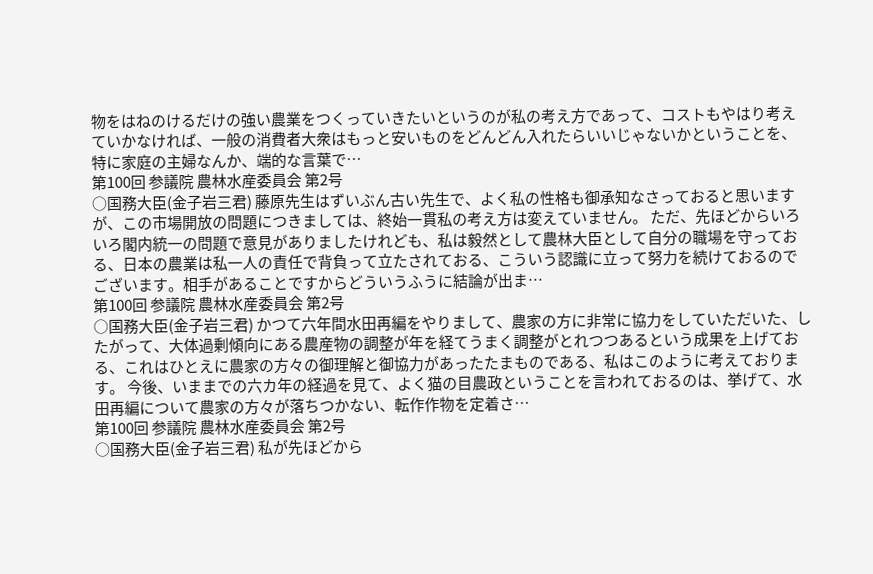物をはねのけるだけの強い農業をつくっていきたいというのが私の考え方であって、コストもやはり考えていかなければ、一般の消費者大衆はもっと安いものをどんどん入れたらいいじゃないかということを、特に家庭の主婦なんか、端的な言葉で…
第100回 参議院 農林水産委員会 第2号
○国務大臣(金子岩三君) 藤原先生はずいぶん古い先生で、よく私の性格も御承知なさっておると思いますが、この市場開放の問題につきましては、終始一貫私の考え方は変えていません。 ただ、先ほどからいろいろ閣内統一の問題で意見がありましたけれども、私は毅然として農林大臣として自分の職場を守っておる、日本の農業は私一人の責任で背負って立たされておる、こういう認識に立って努力を続けておるのでございます。相手があることですからどういうふうに結論が出ま…
第100回 参議院 農林水産委員会 第2号
○国務大臣(金子岩三君) かつて六年間水田再編をやりまして、農家の方に非常に協力をしていただいた、したがって、大体過剰傾向にある農産物の調整が年を経てうまく調整がとれつつあるという成果を上げておる、これはひとえに農家の方々の御理解と御協力があったたまものである、私はこのように考えております。 今後、いままでの六カ年の経過を見て、よく猫の目農政ということを言われておるのは、挙げて、水田再編について農家の方々が落ちつかない、転作作物を定着さ…
第100回 参議院 農林水産委員会 第2号
○国務大臣(金子岩三君) 私が先ほどから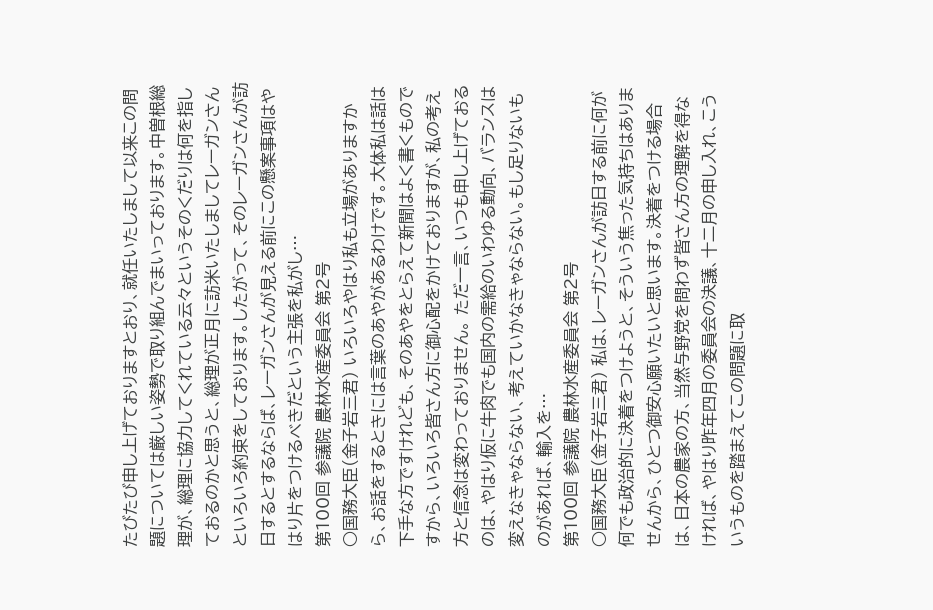たびたび申し上げておりますとおり、就任いたしまして以来この問題については厳しい姿勢で取り組んでまいっております。中曽根総理が、総理に協力してくれている云々というそのくだりは何を指しておるのかと思うと、総理が正月に訪米いたしましてレーガンさんといろいろ約束をしております。したがって、そのレーガンさんが訪日するとするならば、レーガンさんが見える前にこの懸案事項はやはり片をつけるべきだという主張を私がし…
第100回 参議院 農林水産委員会 第2号
○国務大臣(金子岩三君) いろいろやはり私も立場がありますから、お話をするときには言葉のあやがあるわけです。大体私は話は下手な方ですけれども、そのあやをとらえて新聞はよく書くものですから、いろいろ皆さん方に御心配をかけておりますが、私の考え方と信念は変わっておりません。 ただ一言、いつも申し上げておるのは、やはり仮に牛肉でも国内の需給のいわゆる動向、バランスは変えなきゃならない、考えていかなきゃならない。もし足りないものがあれば、輸入を…
第100回 参議院 農林水産委員会 第2号
○国務大臣(金子岩三君) 私は、レーガンさんが訪日する前に何が何でも政治的に決着をつけようと、そういう焦った気持ちはありませんから、ひとつ御安心願いたいと思います。決着をつける場合は、日本の農家の方、当然与野党を問わず皆さん方の理解を得なければ、やはり昨年四月の委員会の決議、十二月の申し入れ、こういうものを踏まえてこの問題に取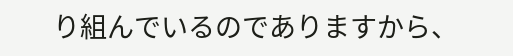り組んでいるのでありますから、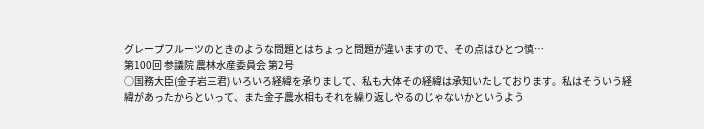グレープフルーツのときのような問題とはちょっと問題が違いますので、その点はひとつ慎…
第100回 参議院 農林水産委員会 第2号
○国務大臣(金子岩三君) いろいろ経緯を承りまして、私も大体その経緯は承知いたしております。私はそういう経緯があったからといって、また金子農水相もそれを繰り返しやるのじゃないかというよう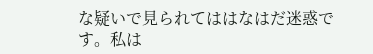な疑いで見られてははなはだ迷惑です。私は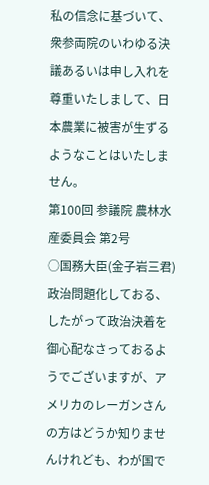私の信念に基づいて、衆参両院のいわゆる決議あるいは申し入れを尊重いたしまして、日本農業に被害が生ずるようなことはいたしません。
第100回 参議院 農林水産委員会 第2号
○国務大臣(金子岩三君) 政治問題化しておる、したがって政治決着を御心配なさっておるようでございますが、アメリカのレーガンさんの方はどうか知りませんけれども、わが国で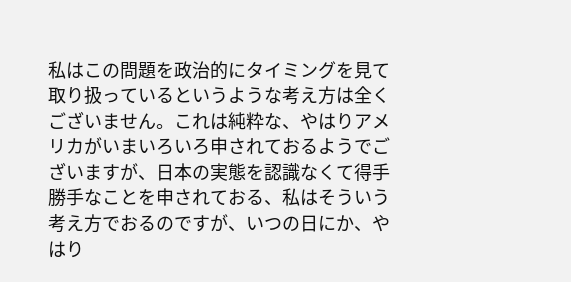私はこの問題を政治的にタイミングを見て取り扱っているというような考え方は全くございません。これは純粋な、やはりアメリカがいまいろいろ申されておるようでございますが、日本の実態を認識なくて得手勝手なことを申されておる、私はそういう考え方でおるのですが、いつの日にか、やはり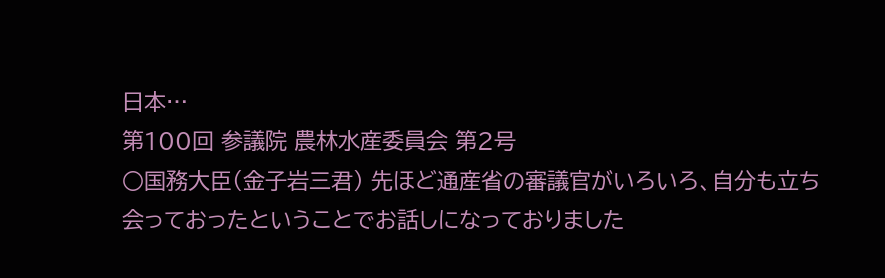日本…
第100回 参議院 農林水産委員会 第2号
○国務大臣(金子岩三君) 先ほど通産省の審議官がいろいろ、自分も立ち会っておったということでお話しになっておりました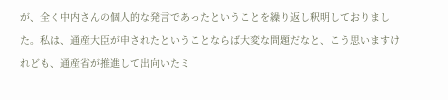が、全く中内さんの個人的な発言であったということを繰り返し釈明しておりました。私は、通産大臣が申されたということならば大変な問題だなと、こう思いますけれども、通産省が推進して出向いたミ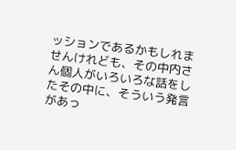ッションであるかもしれませんけれども、その中内さん個人がいろいろな話をしたその中に、そういう発言があっ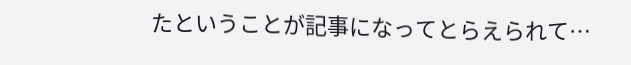たということが記事になってとらえられて…